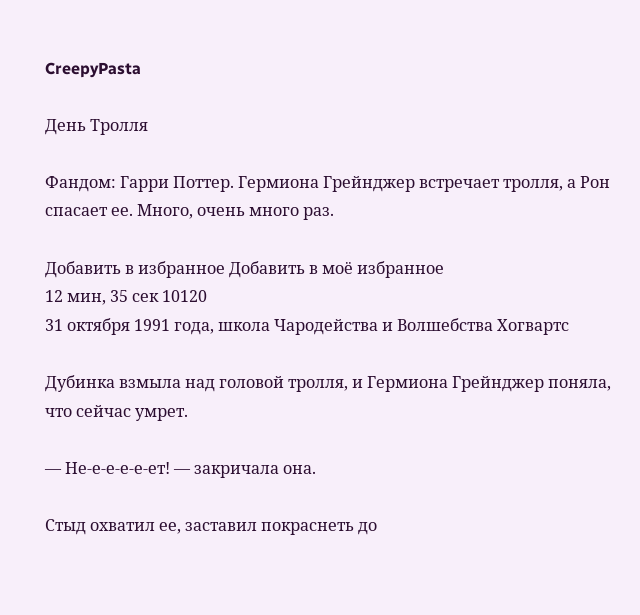CreepyPasta

День Тролля

Фандом: Гарри Поттер. Гермиона Грейнджер встречает тролля, а Рон спасает ее. Много, очень много раз.

Добавить в избранное Добавить в моё избранное
12 мин, 35 сек 10120
31 октября 1991 года, школа Чародейства и Волшебства Хогвартс

Дубинка взмыла над головой тролля, и Гермиона Грейнджер поняла, что сейчас умрет.

— Не-е-е-е-е-ет! — закричала она.

Стыд охватил ее, заставил покраснеть до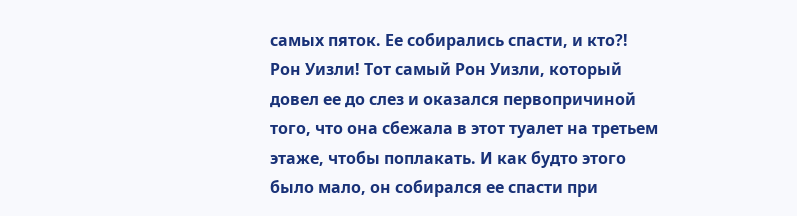самых пяток. Ее собирались спасти, и кто?! Рон Уизли! Тот самый Рон Уизли, который довел ее до слез и оказался первопричиной того, что она сбежала в этот туалет на третьем этаже, чтобы поплакать. И как будто этого было мало, он собирался ее спасти при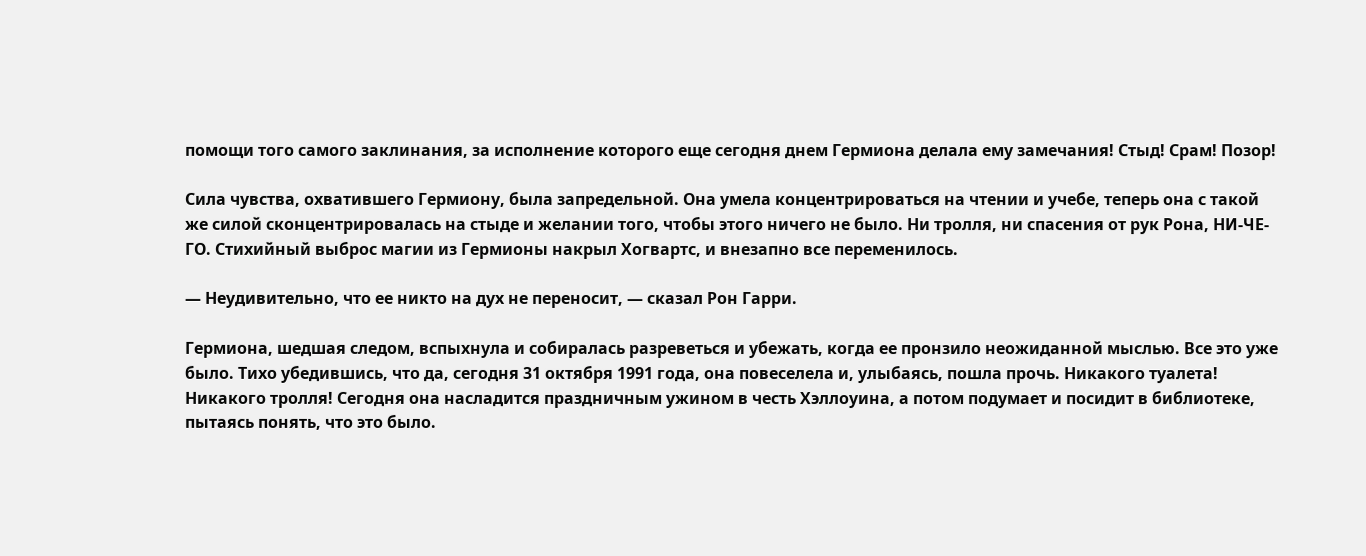помощи того самого заклинания, за исполнение которого еще сегодня днем Гермиона делала ему замечания! Стыд! Срам! Позор!

Сила чувства, охватившего Гермиону, была запредельной. Она умела концентрироваться на чтении и учебе, теперь она с такой же силой сконцентрировалась на стыде и желании того, чтобы этого ничего не было. Ни тролля, ни спасения от рук Рона, НИ-ЧЕ-ГО. Стихийный выброс магии из Гермионы накрыл Хогвартс, и внезапно все переменилось.

— Неудивительно, что ее никто на дух не переносит, — сказал Рон Гарри.

Гермиона, шедшая следом, вспыхнула и собиралась разреветься и убежать, когда ее пронзило неожиданной мыслью. Все это уже было. Тихо убедившись, что да, сегодня 31 октября 1991 года, она повеселела и, улыбаясь, пошла прочь. Никакого туалета! Никакого тролля! Сегодня она насладится праздничным ужином в честь Хэллоуина, а потом подумает и посидит в библиотеке, пытаясь понять, что это было.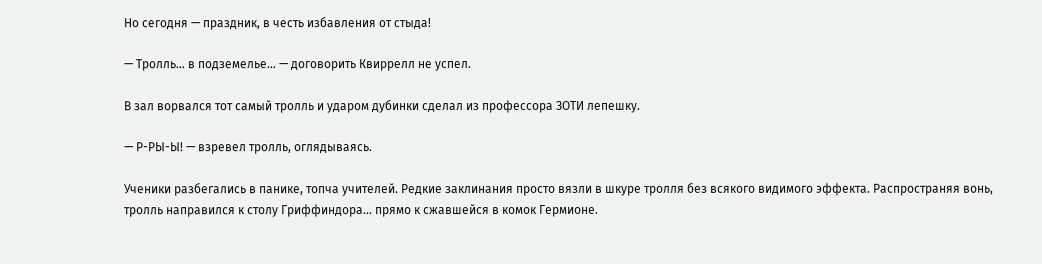Но сегодня — праздник, в честь избавления от стыда!

— Тролль… в подземелье… — договорить Квиррелл не успел.

В зал ворвался тот самый тролль и ударом дубинки сделал из профессора ЗОТИ лепешку.

— Р-РЫ-Ы! — взревел тролль, оглядываясь.

Ученики разбегались в панике, топча учителей. Редкие заклинания просто вязли в шкуре тролля без всякого видимого эффекта. Распространяя вонь, тролль направился к столу Гриффиндора… прямо к сжавшейся в комок Гермионе.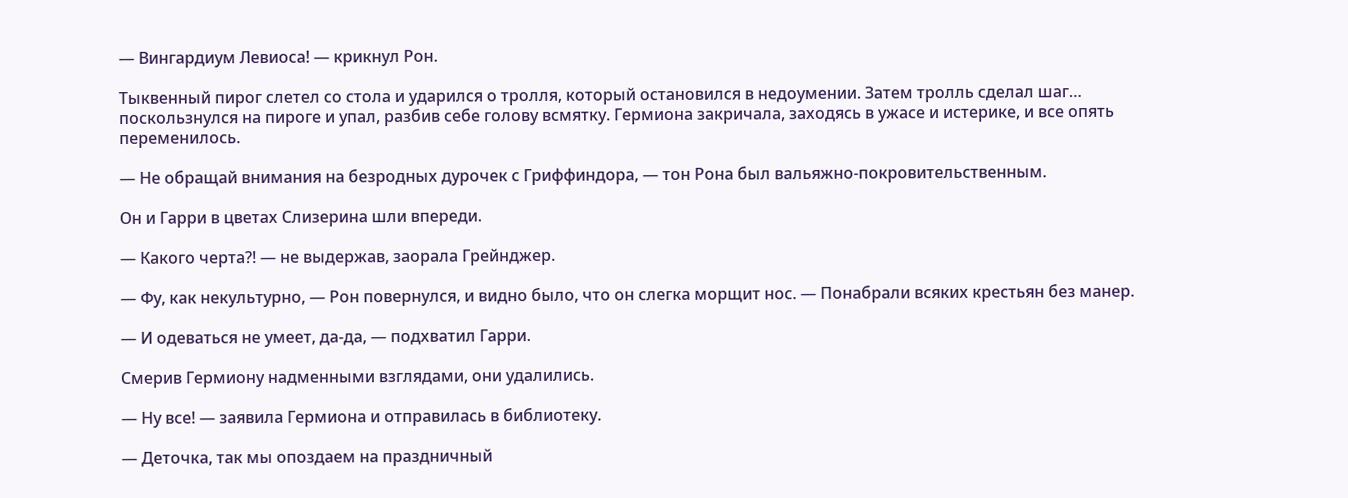— Вингардиум Левиоса! — крикнул Рон.

Тыквенный пирог слетел со стола и ударился о тролля, который остановился в недоумении. Затем тролль сделал шаг… поскользнулся на пироге и упал, разбив себе голову всмятку. Гермиона закричала, заходясь в ужасе и истерике, и все опять переменилось.

— Не обращай внимания на безродных дурочек с Гриффиндора, — тон Рона был вальяжно-покровительственным.

Он и Гарри в цветах Слизерина шли впереди.

— Какого черта?! — не выдержав, заорала Грейнджер.

— Фу, как некультурно, — Рон повернулся, и видно было, что он слегка морщит нос. — Понабрали всяких крестьян без манер.

— И одеваться не умеет, да-да, — подхватил Гарри.

Смерив Гермиону надменными взглядами, они удалились.

— Ну все! — заявила Гермиона и отправилась в библиотеку.

— Деточка, так мы опоздаем на праздничный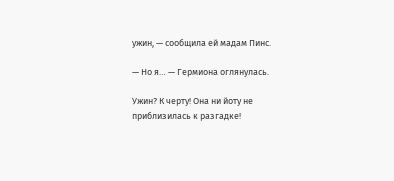ужин, — сообщила ей мадам Пинс.

— Но я… — Гермиона оглянулась.

Ужин? К черту! Она ни йоту не приблизилась к разгадке!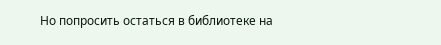Но попросить остаться в библиотеке на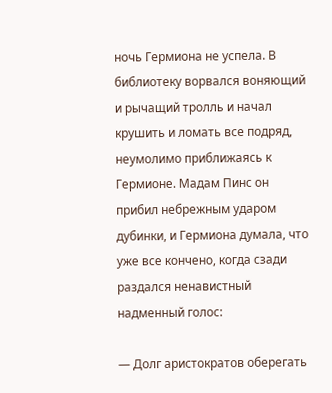ночь Гермиона не успела. В библиотеку ворвался воняющий и рычащий тролль и начал крушить и ломать все подряд, неумолимо приближаясь к Гермионе. Мадам Пинс он прибил небрежным ударом дубинки, и Гермиона думала, что уже все кончено, когда сзади раздался ненавистный надменный голос:

— Долг аристократов оберегать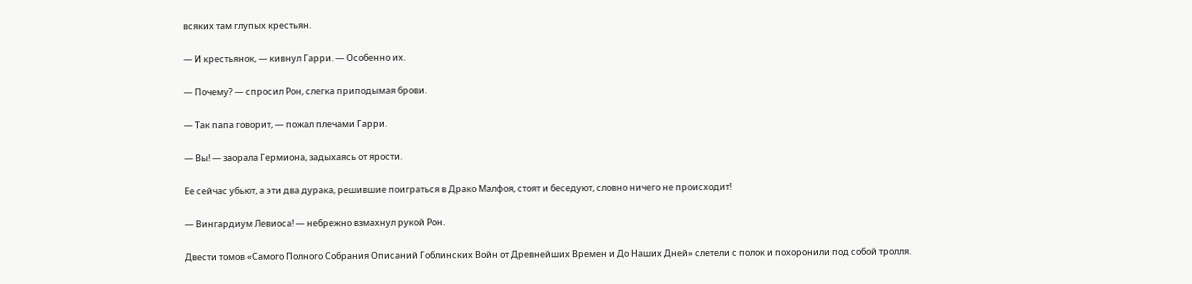всяких там глупых крестьян.

— И крестьянок, — кивнул Гарри. — Особенно их.

— Почему? — спросил Рон, слегка приподымая брови.

— Так папа говорит, — пожал плечами Гарри.

— Вы! — заорала Гермиона, задыхаясь от ярости.

Ее сейчас убьют, а эти два дурака, решившие поиграться в Драко Малфоя, стоят и беседуют, словно ничего не происходит!

— Вингардиум Левиоса! — небрежно взмахнул рукой Рон.

Двести томов «Самого Полного Собрания Описаний Гоблинских Войн от Древнейших Времен и До Наших Дней» слетели с полок и похоронили под собой тролля.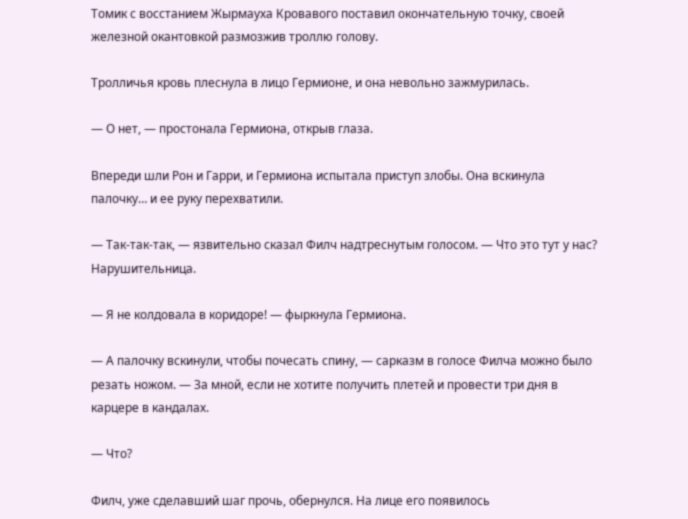Томик с восстанием Жырмауха Кровавого поставил окончательную точку, своей железной окантовкой размозжив троллю голову.

Тролличья кровь плеснула в лицо Гермионе, и она невольно зажмурилась.

— О нет, — простонала Гермиона, открыв глаза.

Впереди шли Рон и Гарри, и Гермиона испытала приступ злобы. Она вскинула палочку… и ее руку перехватили.

— Так-так-так, — язвительно сказал Филч надтреснутым голосом. — Что это тут у нас? Нарушительница.

— Я не колдовала в коридоре! — фыркнула Гермиона.

— А палочку вскинули, чтобы почесать спину, — сарказм в голосе Филча можно было резать ножом. — За мной, если не хотите получить плетей и провести три дня в карцере в кандалах.

— Что?

Филч, уже сделавший шаг прочь, обернулся. На лице его появилось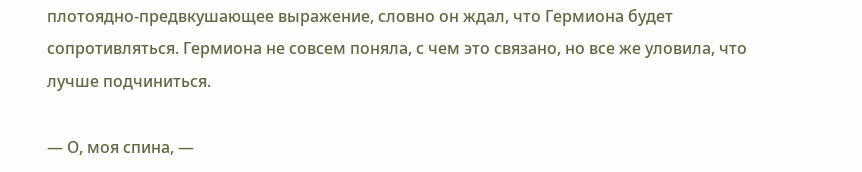плотоядно-предвкушающее выражение, словно он ждал, что Гермиона будет сопротивляться. Гермиона не совсем поняла, с чем это связано, но все же уловила, что лучше подчиниться.

— О, моя спина, —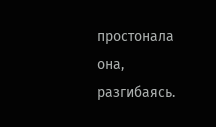простонала она, разгибаясь.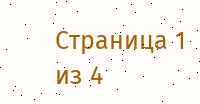Страница 1 из 4